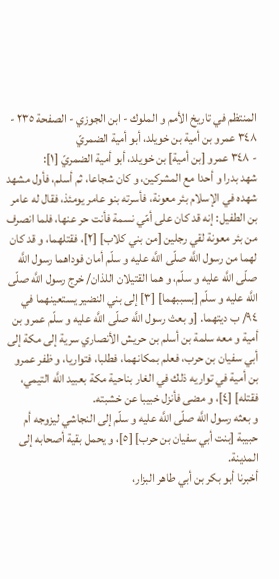المنتظم في تاريخ الأمم و الملوك - ابن الجوزي - الصفحة ٢٣٥ - ٣٤٨ عمرو بن أمية بن خويلد، أبو أمية الضمريّ
- ٣٤٨ عمرو [بن أمية] بن خويلد، أبو أمية الضمريّ [١]:
شهد بدرا و أحدا مع المشركين، و كان شجاعا، ثم أسلم، فأول مشهد شهده في الإسلام بئر معونة، فأسرته بنو عامر يومئذ، فقال له عامر بن الطفيل: إنه قد كان على أمّي نسمة فأنت حر عنها، فلما انصرف من بئر معونة لقي رجلين [من بني كلاب] [٢]، فقتلهما، و قد كان لهما من رسول اللَّه صلّى اللَّه عليه و سلّم أمان فوداهما رسول اللَّه صلّى اللَّه عليه و سلّم، و هما القتيلان اللذان/ خرج رسول اللَّه صلّى اللَّه عليه و سلّم [بسببهما] [٣] إلى بني النضير يستعينهما في ٩٤/ ب ديتهما. [و بعث رسول اللَّه صلّى اللَّه عليه و سلّم عمرو بن أمية و معه سلمة بن أسلم بن حريش الأنصاري سرية إلى مكة إلى أبي سفيان بن حرب، فعلم بمكانهما، فطلبا، فتواريا، و ظفر عمرو بن أمية في تواريه ذلك في الغار بناحية مكة بعبيد اللَّه التيمي، فقتله] [٤]، و مضى فأنزل خبيبا عن خشبته.
و بعثه رسول اللَّه صلّى اللَّه عليه و سلّم إلى النجاشي ليزوجه أم حبيبة [بنت أبي سفيان بن حرب] [٥]، و يحمل بقية أصحابه إلى المدينة.
أخبرنا أبو بكر بن أبي طاهر البزار،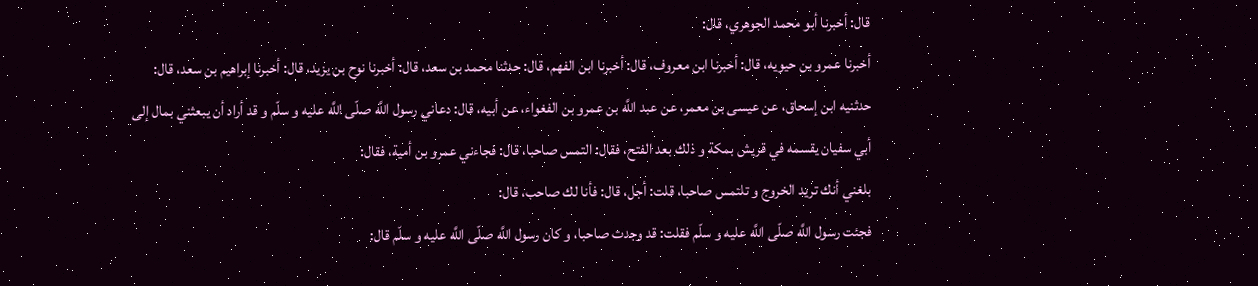قال: أخبرنا أبو محمد الجوهري، قال:
أخبرنا عمرو بن حيويه، قال: أخبرنا ابن معروف، قال: أخبرنا ابن الفهم، قال: حدثنا محمد بن سعد، قال: أخبرنا نوح بن يزيد، قال: أخبرنا إبراهيم بن سعد، قال: حدثنيه ابن إسحاق، عن عيسى بن معمر، عن عبد اللَّه بن عمرو بن الفغواء، عن أبيه، قال: دعاني رسول اللَّه صلّى اللَّه عليه و سلّم و قد أراد أن يبعثني بمال إلى أبي سفيان يقسمه في قريش بمكة و ذلك بعد الفتح، فقال: التمس صاحبا، قال: فجاءني عمرو بن أمية، فقال:
بلغني أنك تريد الخروج و تلتمس صاحبا، قلت: أجل، قال: فأنا لك صاحب، قال:
فجئت رسول اللَّه صلّى اللَّه عليه و سلّم فقلت: قد وجدت صاحبا، و كان رسول اللَّه صلّى اللَّه عليه و سلّم قال: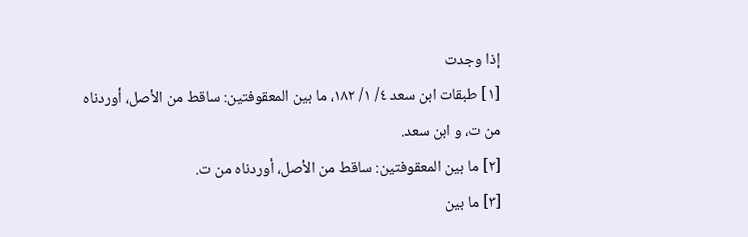إذا وجدت
[١] طبقات ابن سعد ٤/ ١/ ١٨٢، ما بين المعقوفتين: ساقط من الأصل، أوردناه من ت، و ابن سعد.
[٢] ما بين المعقوفتين: ساقط من الأصل، أوردناه من ت.
[٣] ما بين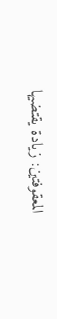المعقوفتين: زيادة يقتضيها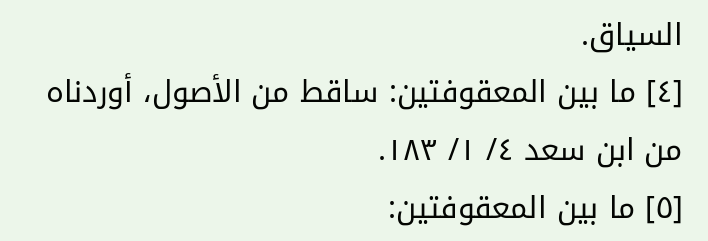السياق.
[٤] ما بين المعقوفتين: ساقط من الأصول، أوردناه من ابن سعد ٤/ ١/ ١٨٣.
[٥] ما بين المعقوفتين: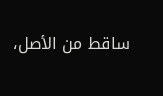ساقط من الأصل،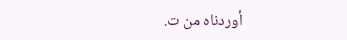أوردناه من ت.